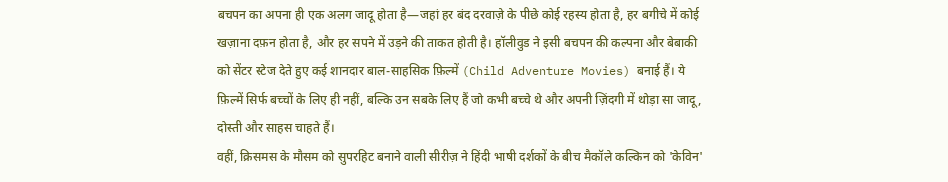बचपन का अपना ही एक अलग जादू होता है—जहां हर बंद दरवाज़े के पीछे कोई रहस्य होता है, हर बगीचे में कोई खज़ाना दफ़न होता है, और हर सपने में उड़ने की ताकत होती है। हॉलीवुड ने इसी बचपन की कल्पना और बेबाकी को सेंटर स्टेज देते हुए कई शानदार बाल-साहसिक फ़िल्में (Child Adventure Movies) बनाई हैं। ये फ़िल्में सिर्फ बच्चों के लिए ही नहीं, बल्कि उन सबके लिए हैं जो कभी बच्चे थे और अपनी ज़िंदगी में थोड़ा सा जादू, दोस्ती और साहस चाहते हैं।
वहीं, क्रिसमस के मौसम को सुपरहिट बनाने वाली सीरीज़ ने हिंदी भाषी दर्शकों के बीच मैकॉले कल्किन को 'केविन'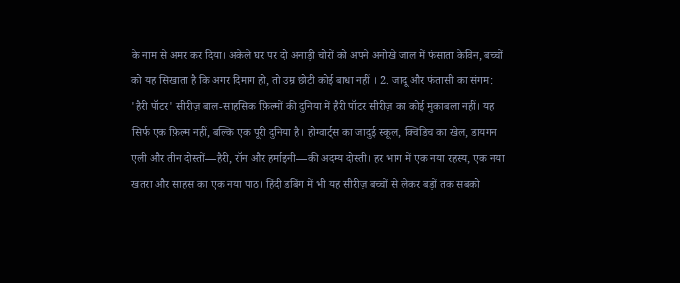के नाम से अमर कर दिया। अकेले घर पर दो अनाड़ी चोरों को अपने अनोखे जाल में फंसाता केविन, बच्चों को यह सिखाता है कि अगर दिमाग हो, तो उम्र छोटी कोई बाधा नहीं । 2. जादू और फंतासी का संगम: 'हैरी पॉटर' सीरीज़ बाल-साहसिक फ़िल्मों की दुनिया में हैरी पॉटर सीरीज़ का कोई मुकाबला नहीं। यह सिर्फ एक फ़िल्म नहीं, बल्कि एक पूरी दुनिया है। होग्वार्ट्स का जादुई स्कूल, क्विडिच का खेल, डायगन एली और तीन दोस्तों—हैरी, रॉन और हर्माइनी—की अदम्य दोस्ती। हर भाग में एक नया रहस्य, एक नया खतरा और साहस का एक नया पाठ। हिंदी डबिंग में भी यह सीरीज़ बच्चों से लेकर बड़ों तक सबको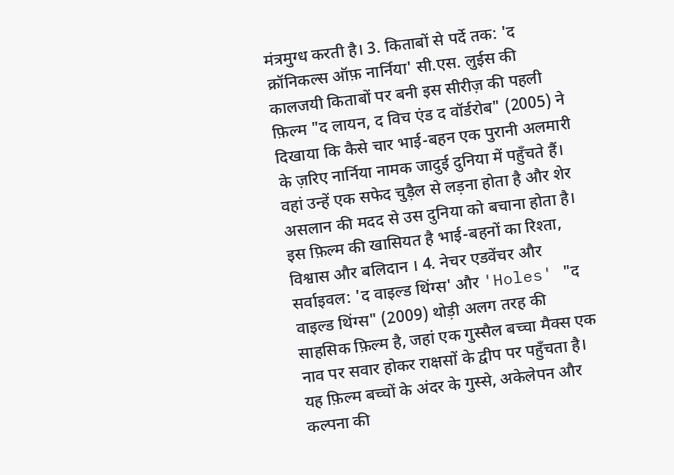मंत्रमुग्ध करती है। 3. किताबों से पर्दे तक: 'द क्रॉनिकल्स ऑफ़ नार्निया' सी.एस. लुईस की कालजयी किताबों पर बनी इस सीरीज़ की पहली फ़िल्म "द लायन, द विच एंड द वॉर्डरोब" (2005) ने दिखाया कि कैसे चार भाई-बहन एक पुरानी अलमारी के ज़रिए नार्निया नामक जादुई दुनिया में पहुँचते हैं। वहां उन्हें एक सफेद चुड़ैल से लड़ना होता है और शेर असलान की मदद से उस दुनिया को बचाना होता है। इस फ़िल्म की खासियत है भाई-बहनों का रिश्ता, विश्वास और बलिदान । 4. नेचर एडवेंचर और सर्वाइवल: 'द वाइल्ड थिंग्स' और 'Holes' "द वाइल्ड थिंग्स" (2009) थोड़ी अलग तरह की साहसिक फ़िल्म है, जहां एक गुस्सैल बच्चा मैक्स एक नाव पर सवार होकर राक्षसों के द्वीप पर पहुँचता है। यह फ़िल्म बच्चों के अंदर के गुस्से, अकेलेपन और कल्पना की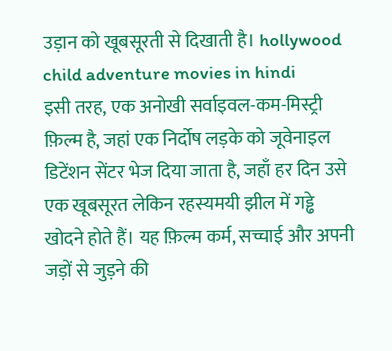उड़ान को खूबसूरती से दिखाती है। hollywood child adventure movies in hindi
इसी तरह, एक अनोखी सर्वाइवल-कम-मिस्ट्री फ़िल्म है, जहां एक निर्दोष लड़के को जूवेनाइल डिटेंशन सेंटर भेज दिया जाता है, जहाँ हर दिन उसे एक खूबसूरत लेकिन रहस्यमयी झील में गड्ढे खोदने होते हैं। यह फ़िल्म कर्म, सच्चाई और अपनी जड़ों से जुड़ने की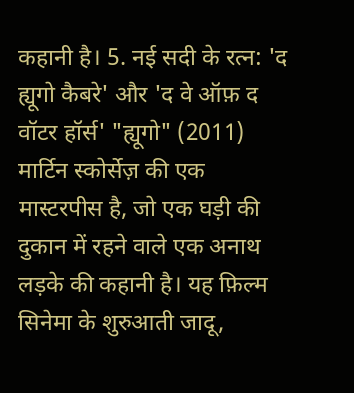कहानी है। 5. नई सदी के रत्न: 'द ह्यूगो कैबरे' और 'द वे ऑफ़ द वॉटर हॉर्स' "ह्यूगो" (2011) मार्टिन स्कोर्सेज़ की एक मास्टरपीस है, जो एक घड़ी की दुकान में रहने वाले एक अनाथ लड़के की कहानी है। यह फ़िल्म सिनेमा के शुरुआती जादू,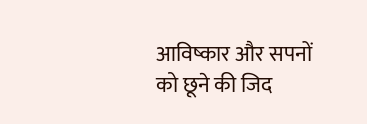आविष्कार और सपनों को छूने की जिद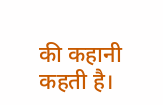की कहानी कहती है।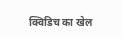क्विडिच का खेल